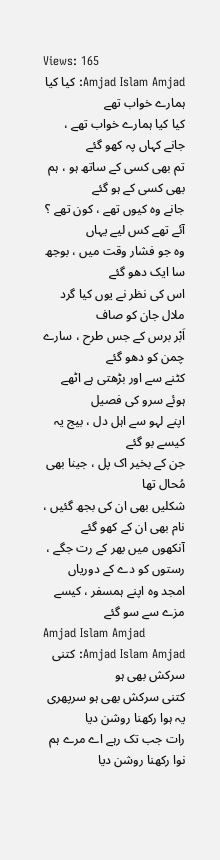Views: 165
Amjad Islam Amjad: کیا کیا ہمارے خواب تھے
کیا کیا ہمارے خواب تھے ، جانے کہاں پہ کھو گئے
تم بھی کسی کے ساتھ ہو ، ہم بھی کسی کے ہو گئے
جانے وہ کیوں تھے ، کون تھے ؟ آئے تھے کس لیے یہاں
وہ جو فشار وقت میں ، بوجھ سا ایک دھو گئے
اس کی نظر نے یوں کیا گرد ملال جان کو صاف
اَبْر برس کے جس طرح ، سارے چمن کو دھو گئے
کٹنے سے اور بڑھتی ہے اٹھے ہوئے سرو کی فصیل
اپنے لہو سے اہل دل ، بیج یہ کیسے بو گئے
جن کے بخیر اک پل ، جینا بھی مُحال تھا
شکلیں بھی ان کی بجھ گئیں ، نام بھی ان کے کھو گئے
آنکھوں میں بھر کے رت جگے ، رستوں کو دے کے دوریاں
امجد وہ اپنے ہمسفر ، کیسے مزے سے سو گئے
Amjad Islam Amjad
Amjad Islam Amjad: کتنی سرکش بھی ہو
کتنی سرکش بھی ہو سرپھری یہ ہوا رکھنا روشن دیا
رات جب تک رہے اے مرے ہم نوا رکھنا روشن دیا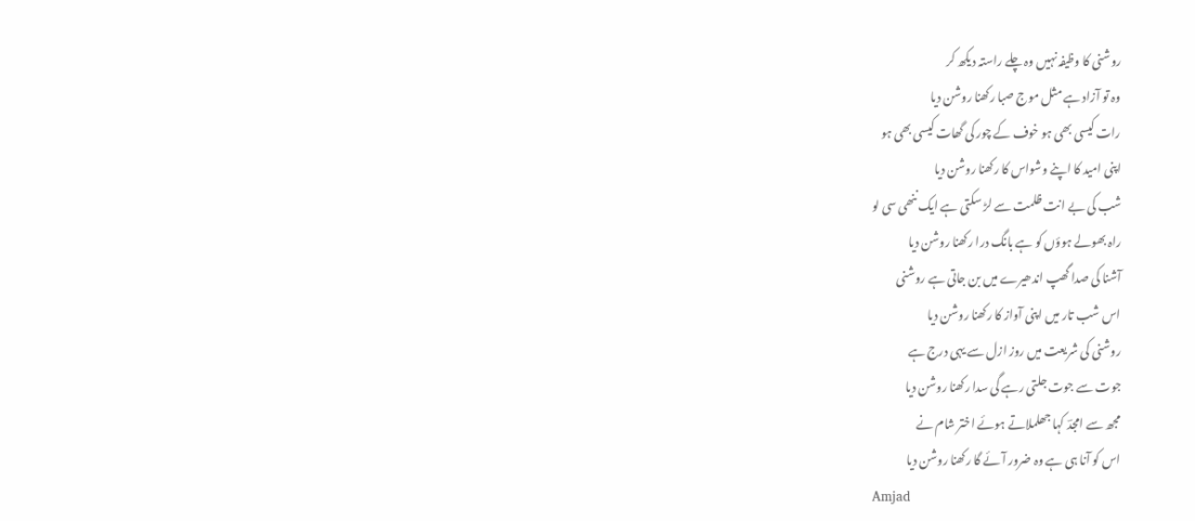روشنی کا وظیفہ نہیں وہ چلے راستہ دیکھ کر
وہ تو آزاد ہے مثل موج صبا رکھنا روشن دیا
رات کیسی بھی ہو خوف کے چور کی گھات کیسی بھی ہو
اپنی امید کا اپنے وشواس کا رکھنا روشن دیا
شب کی بے انت ظلمت سے لڑ سکتی ہے ایک ننھی سی لو
راہ بھولے ہوؤں کو ہے بانگ درا رکھنا روشن دیا
آشنا کی صدا گھپ اندھیرے میں بن جاتی ہے روشنی
اس شب تار میں اپنی آواز کا رکھنا روشن دیا
روشنی کی شریعت میں روز ازل سے یہی درج ہے
جوت سے جوت جلتی رہے گی سدا رکھنا روشن دیا
مجھ سے امجدؔ کہا جھلملاتے ہوئے اختر شام نے
اس کو آنا ہی ہے وہ ضرور آئے گا رکھنا روشن دیا
Amjad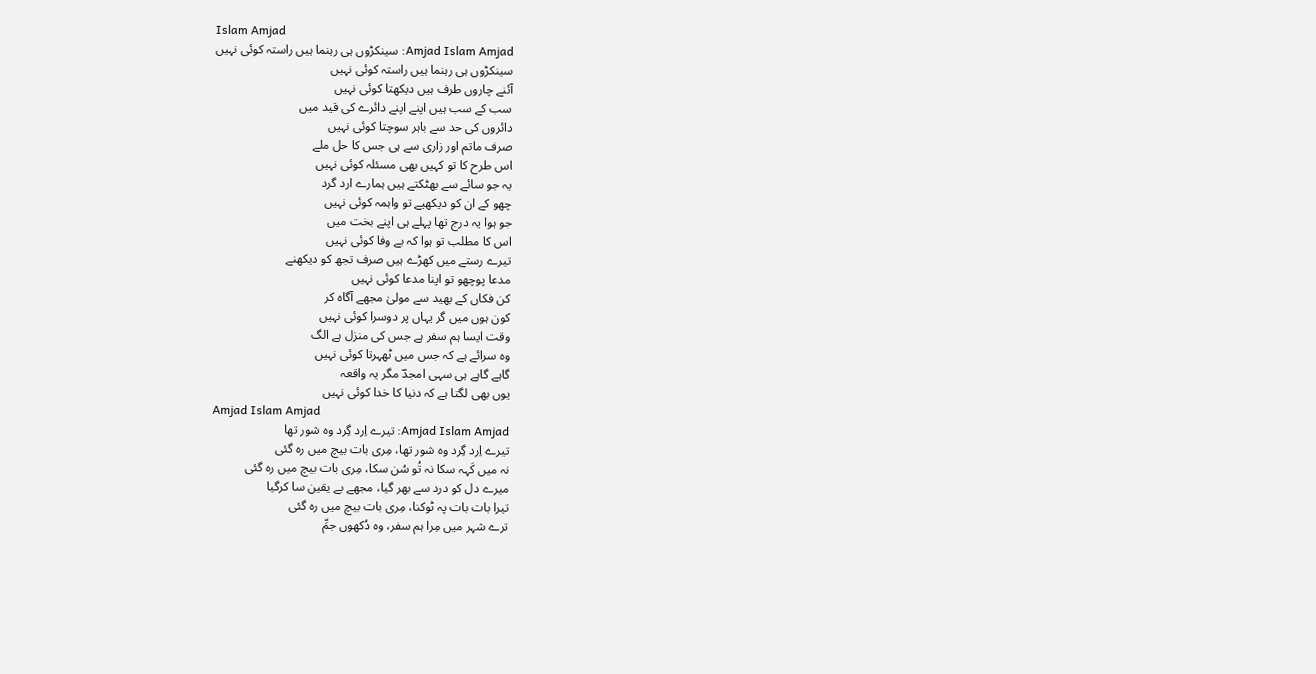Islam Amjad
Amjad Islam Amjad: سینکڑوں ہی رہنما ہیں راستہ کوئی نہیں
سینکڑوں ہی رہنما ہیں راستہ کوئی نہیں
آئنے چاروں طرف ہیں دیکھتا کوئی نہیں
سب کے سب ہیں اپنے اپنے دائرے کی قید میں
دائروں کی حد سے باہر سوچتا کوئی نہیں
صرف ماتم اور زاری سے ہی جس کا حل ملے
اس طرح کا تو کہیں بھی مسئلہ کوئی نہیں
یہ جو سائے سے بھٹکتے ہیں ہمارے ارد گرد
چھو کے ان کو دیکھیے تو واہمہ کوئی نہیں
جو ہوا یہ درج تھا پہلے ہی اپنے بخت میں
اس کا مطلب تو ہوا کہ بے وفا کوئی نہیں
تیرے رستے میں کھڑے ہیں صرف تجھ کو دیکھنے
مدعا پوچھو تو اپنا مدعا کوئی نہیں
کن فکاں کے بھید سے مولیٰ مجھے آگاہ کر
کون ہوں میں گر یہاں پر دوسرا کوئی نہیں
وقت ایسا ہم سفر ہے جس کی منزل ہے الگ
وہ سرائے ہے کہ جس میں ٹھہرتا کوئی نہیں
گاہے گاہے ہی سہی امجدؔ مگر یہ واقعہ
یوں بھی لگتا ہے کہ دنیا کا خدا کوئی نہیں
Amjad Islam Amjad
Amjad Islam Amjad: تیرے اِرد گِرد وہ شور تھا
تیرے اِرد گِرد وہ شور تھا، مِری بات بیچ میں رہ گئی
نہ میں کَہہ سکا نہ تُو سُن سکا، مِری بات بیچ میں رہ گئی
میرے دل کو درد سے بھر گیا، مجھے بے یقین سا کرگیا
تیرا بات بات پہ ٹوکنا، مِری بات بیچ میں رہ گئی
ترے شہر میں مِرا ہم سفر، وہ دُکھوں جمِّ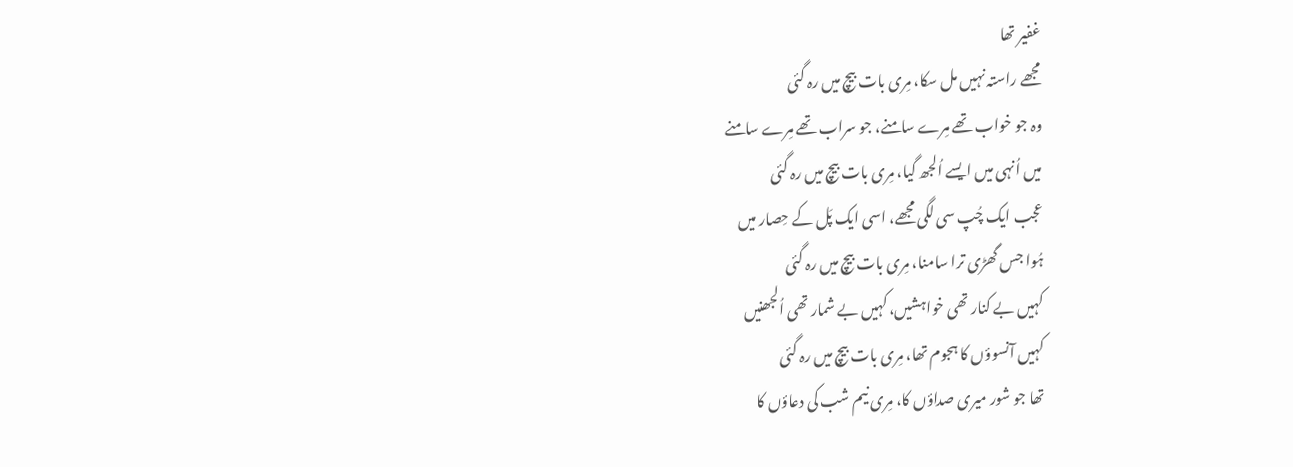غفیر تھا
مجھے راستہ نہیں مل سکا، مِری بات بیچ میں رہ گئی
وہ جو خواب تھے مِرے سامنے، جو سراب تھے مِرے سامنے
میں اُنہی میں ایسے اُلجھ گیا، مِری بات بیچ میں رہ گئی
عجب ایک چُپ سی لگی مجھے، اسی ایک پَل کے حِصار میں
ہُوا جس گھڑی ترا سامنا، مِری بات بیچ میں رہ گئی
کہیں بے کنار تھی خواہشیں، کہیں بے شمار تھی اُلجھنیں
کہیں آنسوؤں کا ہجوم تھا، مِری بات بیچ میں رہ گئی
تھا جو شور میری صداؤں کا، مِری نیم شب کی دعاؤں کا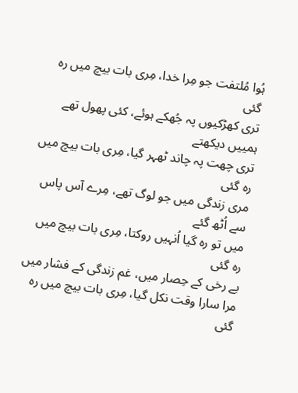ہُوا مُلتفت جو مِرا خدا، مِری بات بیچ میں رہ گئی
تری کھڑکیوں پہ جُھکے ہوئے، کئی پھول تھے ہمییں دیکھتے
تری چھت پہ چاند ٹھہر گیا، مِری بات بیچ میں رہ گئی
مری زندگی میں جو لوگ تھے، مِرے آس پاس سے اُٹھ گئے
میں تو رہ گیا اُنہیں روکتا، مِری بات بیچ میں رہ گئی
بے رخی کے حِصار میں، غم زندگی کے فشار میں
مرا سارا وقت نکل گیا، مِری بات بیچ میں رہ گئی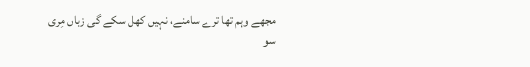مجھے وہم تھا ترے سامنے، نہیں کھل سکے گی زباں مِری
سو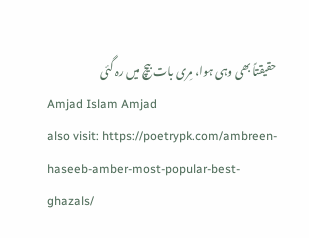حقیقتاً بھی وہی ہوا، مِری بات بیچ میں رہ گئی
Amjad Islam Amjad
also visit: https://poetrypk.com/ambreen-haseeb-amber-most-popular-best-ghazals/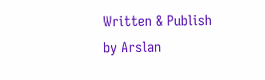Written & Publish by Arslan